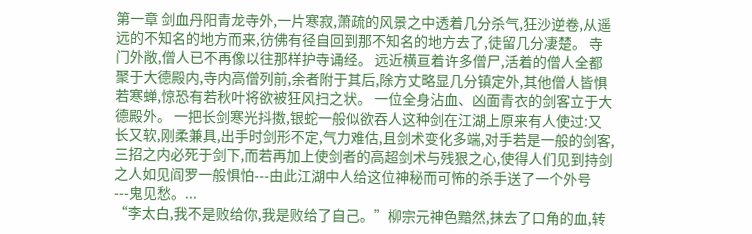第一章 剑血丹阳青龙寺外,一片寒寂,萧疏的风景之中透着几分杀气,狂沙逆卷,从遥远的不知名的地方而来,彷佛有径自回到那不知名的地方去了,徒留几分凄楚。 寺门外敞,僧人已不再像以往那样护寺诵经。 远近横亘着许多僧尸,活着的僧人全都聚于大德殿内,寺内高僧列前,余者附于其后,除方丈略显几分镇定外,其他僧人皆惧若寒蝉,惊恐有若秋叶将欲被狂风扫之状。 一位全身沾血、凶面青衣的剑客立于大德殿外。 一把长剑寒光抖擞,银蛇一般似欲吞人这种剑在江湖上原来有人使过:又长又软,刚柔兼具,出手时剑形不定,气力难估,且剑术变化多端,对手若是一般的剑客,三招之内必死于剑下,而若再加上使剑者的高超剑术与残狠之心,使得人们见到持剑之人如见阎罗一般惧怕---由此江湖中人给这位神秘而可怖的杀手送了一个外号---鬼见愁。...
“李太白,我不是败给你,我是败给了自己。”柳宗元神色黯然,抹去了口角的血,转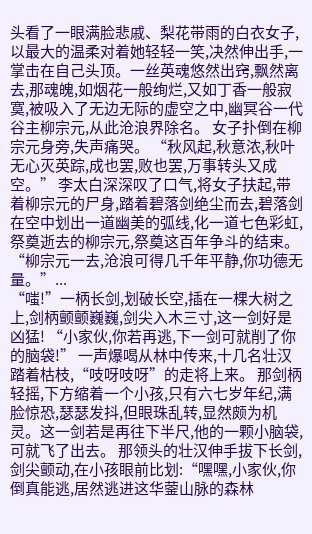头看了一眼满脸悲戚、梨花带雨的白衣女子,以最大的温柔对着她轻轻一笑,决然伸出手,一掌击在自己头顶。一丝英魂悠然出窍,飘然离去,那魂魄,如烟花一般绚烂,又如丁香一般寂寞,被吸入了无边无际的虚空之中,幽冥谷一代谷主柳宗元,从此沧浪界除名。 女子扑倒在柳宗元身旁,失声痛哭。 “秋风起,秋意浓,秋叶无心灭英踪,成也罢,败也罢,万事转头又成空。” 李太白深深叹了口气,将女子扶起,带着柳宗元的尸身,踏着碧落剑绝尘而去,碧落剑在空中划出一道幽美的弧线,化一道七色彩虹,祭奠逝去的柳宗元,祭奠这百年争斗的结束。 “柳宗元一去,沧浪可得几千年平静,你功德无量。”...
“嗤!”一柄长剑,划破长空,插在一棵大树之上,剑柄颤颤巍巍,剑尖入木三寸,这一剑好是凶猛! “小家伙,你若再逃,下一剑可就削了你的脑袋!” 一声爆喝从林中传来,十几名壮汉踏着枯枝,“吱呀吱呀”的走将上来。 那剑柄轻摇,下方缩着一个小孩,只有六七岁年纪,满脸惊恐,瑟瑟发抖,但眼珠乱转,显然颇为机灵。这一剑若是再往下半尺,他的一颗小脑袋,可就飞了出去。 那领头的壮汉伸手拔下长剑,剑尖颤动,在小孩眼前比划:“嘿嘿,小家伙,你倒真能逃,居然逃进这华蓥山脉的森林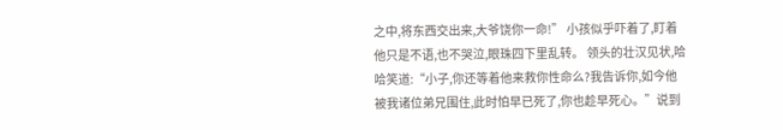之中,将东西交出来,大爷饶你一命!” 小孩似乎吓着了,盯着他只是不语,也不哭泣,眼珠四下里乱转。 领头的壮汉见状,哈哈笑道:“小子,你还等着他来救你性命么?我告诉你,如今他被我诸位弟兄围住,此时怕早已死了,你也趁早死心。”说到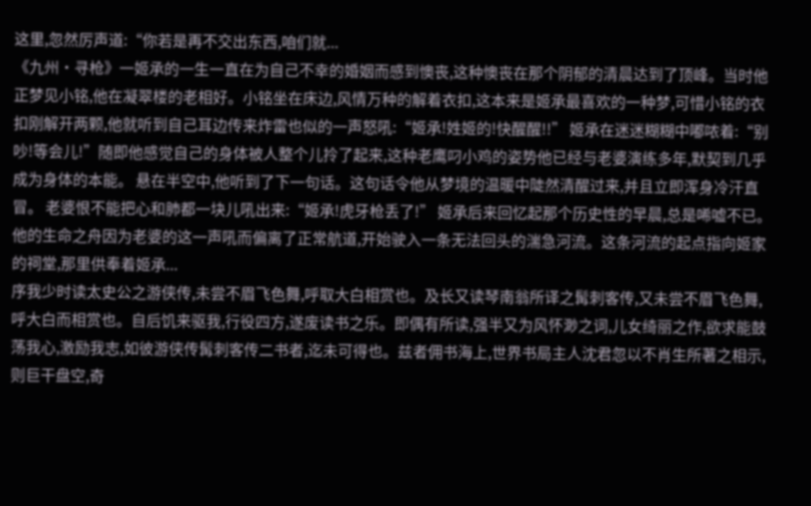这里,忽然厉声道:“你若是再不交出东西,咱们就...
《九州·寻枪》一姬承的一生一直在为自己不幸的婚姻而感到懊丧,这种懊丧在那个阴郁的清晨达到了顶峰。当时他正梦见小铭,他在凝翠楼的老相好。小铭坐在床边,风情万种的解着衣扣,这本来是姬承最喜欢的一种梦,可惜小铭的衣扣刚解开两颗,他就听到自己耳边传来炸雷也似的一声怒吼:“姬承!姓姬的!快醒醒!!” 姬承在迷迷糊糊中嘟哝着:“别吵!等会儿!”随即他感觉自己的身体被人整个儿拎了起来,这种老鹰叼小鸡的姿势他已经与老婆演练多年,默契到几乎成为身体的本能。 悬在半空中,他听到了下一句话。这句话令他从梦境的温暖中陡然清醒过来,并且立即浑身冷汗直冒。 老婆恨不能把心和肺都一块儿吼出来:“姬承!虎牙枪丢了!” 姬承后来回忆起那个历史性的早晨,总是唏嘘不已。他的生命之舟因为老婆的这一声吼而偏离了正常航道,开始驶入一条无法回头的湍急河流。这条河流的起点指向姬家的祠堂,那里供奉着姬承...
序我少时读太史公之游侠传,未尝不眉飞色舞,呼取大白相赏也。及长又读琴南翁所译之髯刺客传,又未尝不眉飞色舞,呼大白而相赏也。自后饥来驱我,行役四方,遂废读书之乐。即偶有所读,强半又为风怀渺之词,儿女绮丽之作,欲求能鼓荡我心,激励我志,如彼游侠传髯刺客传二书者,迄未可得也。兹者佣书海上,世界书局主人沈君忽以不肖生所著之相示,则巨干盘空,奇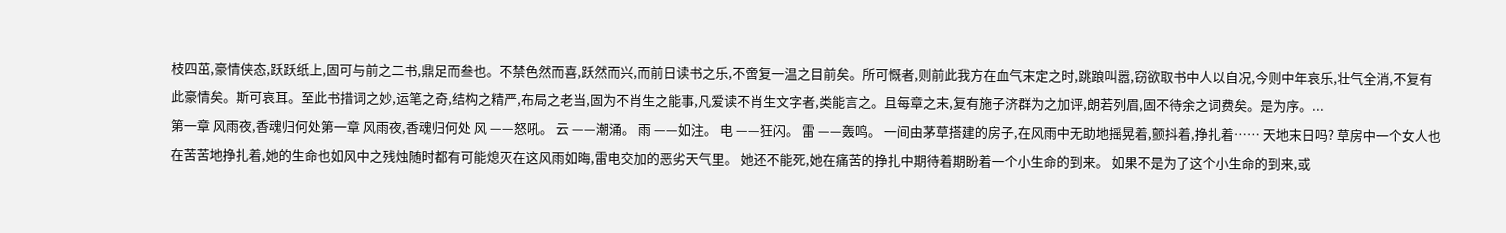枝四茁,豪情侠态,跃跃纸上,固可与前之二书,鼎足而叁也。不禁色然而喜,跃然而兴,而前日读书之乐,不啻复一温之目前矣。所可慨者,则前此我方在血气末定之时,跳踉叫嚣,窃欲取书中人以自况,今则中年哀乐,壮气全消,不复有此豪情矣。斯可哀耳。至此书措词之妙,运笔之奇,结构之精严,布局之老当,固为不肖生之能事,凡爱读不肖生文字者,类能言之。且每章之末,复有施子济群为之加评,朗若列眉,固不待余之词费矣。是为序。...
第一章 风雨夜,香魂归何处第一章 风雨夜,香魂归何处 风 ——怒吼。 云 ——潮涌。 雨 ——如注。 电 ——狂闪。 雷 ——轰鸣。 一间由茅草搭建的房子,在风雨中无助地摇晃着,颤抖着,挣扎着…… 天地末日吗? 草房中一个女人也在苦苦地挣扎着,她的生命也如风中之残烛随时都有可能熄灭在这风雨如晦,雷电交加的恶劣天气里。 她还不能死,她在痛苦的挣扎中期待着期盼着一个小生命的到来。 如果不是为了这个小生命的到来,或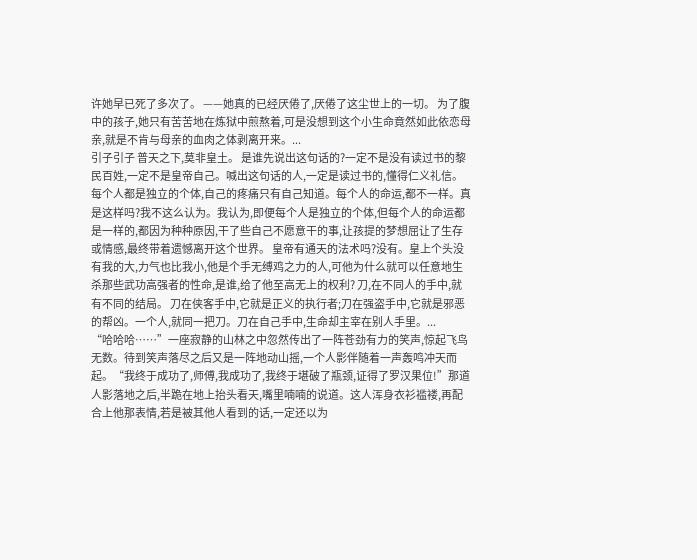许她早已死了多次了。 ——她真的已经厌倦了,厌倦了这尘世上的一切。 为了腹中的孩子,她只有苦苦地在炼狱中煎熬着,可是没想到这个小生命竟然如此依恋母亲,就是不肯与母亲的血肉之体剥离开来。...
引子引子 普天之下,莫非皇土。 是谁先说出这句话的?一定不是没有读过书的黎民百姓,一定不是皇帝自己。喊出这句话的人,一定是读过书的,懂得仁义礼信。 每个人都是独立的个体,自己的疼痛只有自己知道。每个人的命运,都不一样。真是这样吗?我不这么认为。我认为,即便每个人是独立的个体,但每个人的命运都是一样的,都因为种种原因,干了些自己不愿意干的事,让孩提的梦想屈让了生存或情感,最终带着遗憾离开这个世界。 皇帝有通天的法术吗?没有。皇上个头没有我的大,力气也比我小,他是个手无缚鸡之力的人,可他为什么就可以任意地生杀那些武功高强者的性命,是谁,给了他至高无上的权利? 刀,在不同人的手中,就有不同的结局。 刀在侠客手中,它就是正义的执行者;刀在强盗手中,它就是邪恶的帮凶。一个人,就同一把刀。刀在自己手中,生命却主宰在别人手里。...
“哈哈哈……”一座寂静的山林之中忽然传出了一阵苍劲有力的笑声,惊起飞鸟无数。待到笑声落尽之后又是一阵地动山摇,一个人影伴随着一声轰鸣冲天而起。“我终于成功了,师傅,我成功了,我终于堪破了瓶颈,证得了罗汉果位!”那道人影落地之后,半跪在地上抬头看天,嘴里喃喃的说道。这人浑身衣衫褴褛,再配合上他那表情,若是被其他人看到的话,一定还以为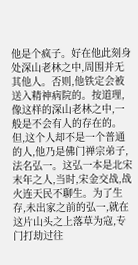他是个疯子。好在他此刻身处深山老林之中,周围并无其他人。否则,他铁定会被送入精神病院的。按道理,像这样的深山老林之中,一般是不会有人的存在的。但,这个人却不是一个普通的人,他乃是佛门禅宗弟子,法名弘一。这弘一本是北宋末年之人,当时,宋金交战,战火连天民不聊生。为了生存,未出家之前的弘一,就在这片山头之上落草为寇,专门打劫过往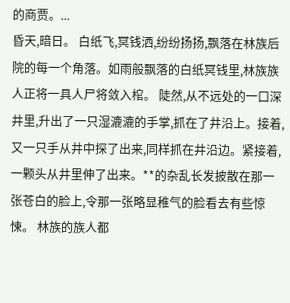的商贾。...
昏天,暗日。 白纸飞,冥钱洒,纷纷扬扬,飘落在林族后院的每一个角落。如雨般飘落的白纸冥钱里,林族族人正将一具人尸将敛入棺。 陡然,从不远处的一口深井里,升出了一只湿漉漉的手掌,抓在了井沿上。接着,又一只手从井中探了出来,同样抓在井沿边。紧接着,一颗头从井里伸了出来。**的杂乱长发披散在那一张苍白的脸上,令那一张略显稚气的脸看去有些惊悚。 林族的族人都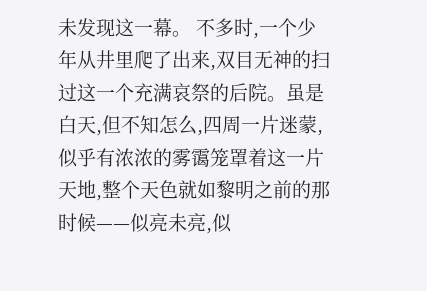未发现这一幕。 不多时,一个少年从井里爬了出来,双目无神的扫过这一个充满哀祭的后院。虽是白天,但不知怎么,四周一片迷蒙,似乎有浓浓的雾霭笼罩着这一片天地,整个天色就如黎明之前的那时候——似亮未亮,似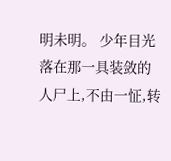明未明。 少年目光落在那一具装敛的人尸上,不由一怔,转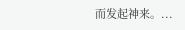而发起神来。...